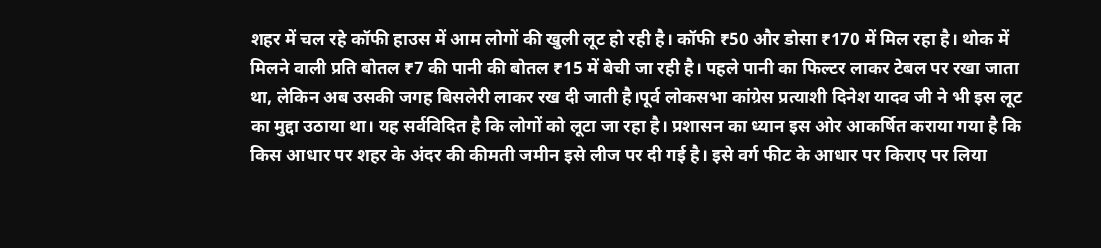शहर में चल रहे कॉफी हाउस में आम लोगों की खुली लूट हो रही है। कॉफी ₹50 और डोसा ₹170 में मिल रहा है। थोक में मिलने वाली प्रति बोतल ₹7 की पानी की बोतल ₹15 में बेची जा रही है। पहले पानी का फिल्टर लाकर टेबल पर रखा जाता था, लेकिन अब उसकी जगह बिसलेरी लाकर रख दी जाती है।पूर्व लोकसभा कांग्रेस प्रत्याशी दिनेश यादव जी ने भी इस लूट का मुद्दा उठाया था। यह सर्वविदित है कि लोगों को लूटा जा रहा है। प्रशासन का ध्यान इस ओर आकर्षित कराया गया है कि किस आधार पर शहर के अंदर की कीमती जमीन इसे लीज पर दी गई है। इसे वर्ग फीट के आधार पर किराए पर लिया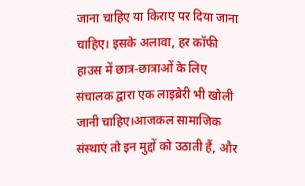जाना चाहिए या किराए पर दिया जाना चाहिए। इसके अलावा, हर कॉफी हाउस में छात्र-छात्राओं के लिए संचालक द्वारा एक लाइब्रेरी भी खोली जानी चाहिए।आजकल सामाजिक संस्थाएं तो इन मुद्दों को उठाती हैं, और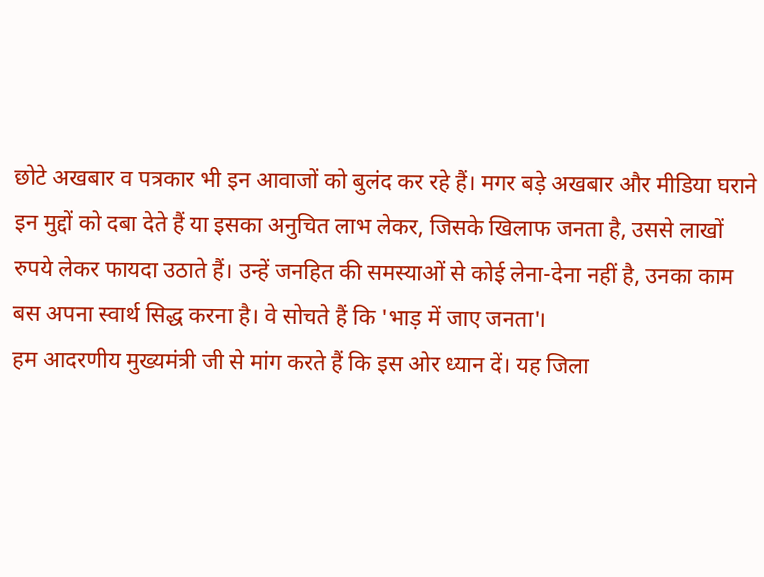छोटे अखबार व पत्रकार भी इन आवाजों को बुलंद कर रहे हैं। मगर बड़े अखबार और मीडिया घराने इन मुद्दों को दबा देते हैं या इसका अनुचित लाभ लेकर, जिसके खिलाफ जनता है, उससे लाखों रुपये लेकर फायदा उठाते हैं। उन्हें जनहित की समस्याओं से कोई लेना-देना नहीं है, उनका काम बस अपना स्वार्थ सिद्ध करना है। वे सोचते हैं कि 'भाड़ में जाए जनता'।
हम आदरणीय मुख्यमंत्री जी से मांग करते हैं कि इस ओर ध्यान दें। यह जिला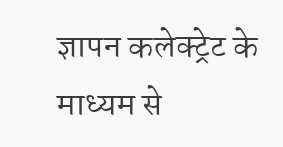ज्ञापन कलेक्ट्रेट के माध्यम से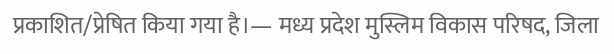प्रकाशित/प्रेषित किया गया है।— मध्य प्रदेश मुस्लिम विकास परिषद, जिला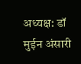अध्यक्ष: डॉ मुईन अंसारी